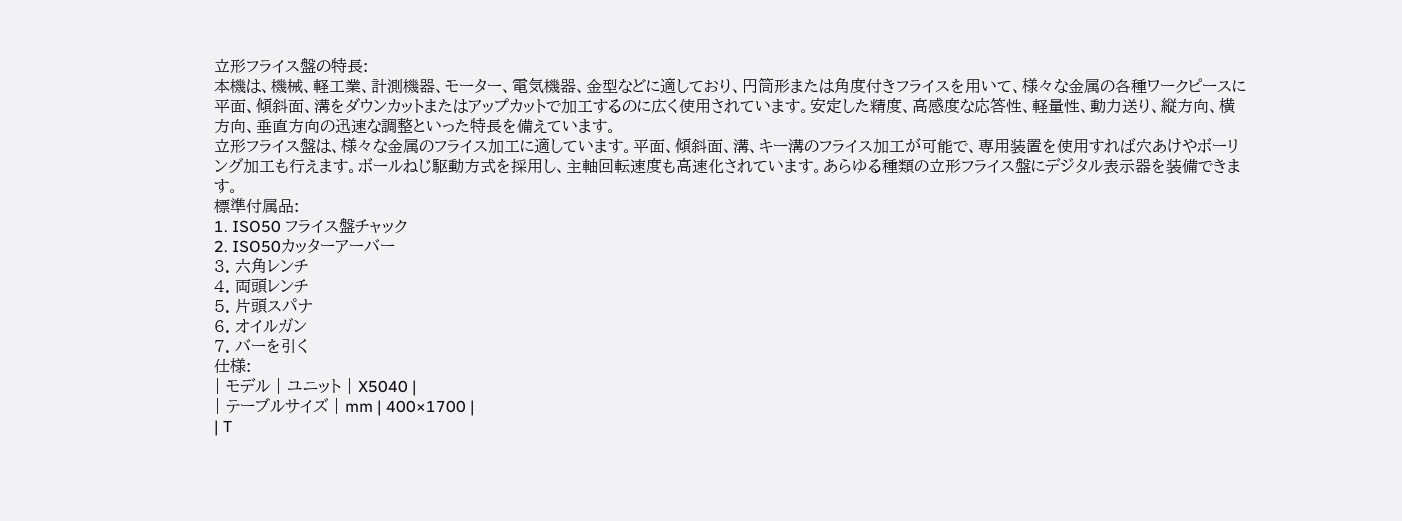立形フライス盤の特長:
本機は、機械、軽工業、計測機器、モーター、電気機器、金型などに適しており、円筒形または角度付きフライスを用いて、様々な金属の各種ワークピースに平面、傾斜面、溝をダウンカットまたはアップカットで加工するのに広く使用されています。安定した精度、高感度な応答性、軽量性、動力送り、縦方向、横方向、垂直方向の迅速な調整といった特長を備えています。
立形フライス盤は、様々な金属のフライス加工に適しています。平面、傾斜面、溝、キー溝のフライス加工が可能で、専用装置を使用すれば穴あけやボーリング加工も行えます。ボールねじ駆動方式を採用し、主軸回転速度も高速化されています。あらゆる種類の立形フライス盤にデジタル表示器を装備できます。
標準付属品:
1. ISO50 フライス盤チャック
2. ISO50カッターアーバー
3. 六角レンチ
4. 両頭レンチ
5. 片頭スパナ
6. オイルガン
7. バーを引く
仕様:
| モデル | ユニット | X5040 |
| テーブルサイズ | mm | 400×1700 |
| T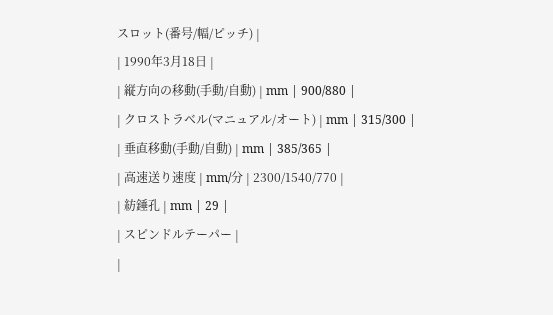スロット(番号/幅/ピッチ) |
| 1990年3月18日 |
| 縦方向の移動(手動/自動) | mm | 900/880 |
| クロストラベル(マニュアル/オート) | mm | 315/300 |
| 垂直移動(手動/自動) | mm | 385/365 |
| 高速送り速度 | mm/分 | 2300/1540/770 |
| 紡錘孔 | mm | 29 |
| スピンドルテーパー |
|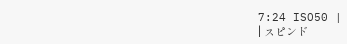7:24 ISO50 |
| スピンド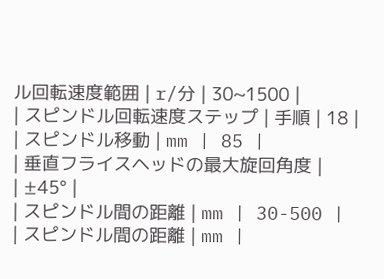ル回転速度範囲 | r/分 | 30~1500 |
| スピンドル回転速度ステップ | 手順 | 18 |
| スピンドル移動 | mm | 85 |
| 垂直フライスヘッドの最大旋回角度 |
| ±45° |
| スピンドル間の距離 | mm | 30-500 |
| スピンドル間の距離 | mm |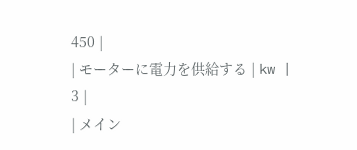450 |
| モーターに電力を供給する | kw | 3 |
| メイン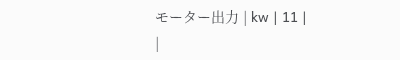モーター出力 | kw | 11 |
|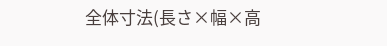全体寸法(長さ×幅×高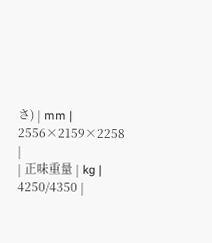さ) | mm | 2556×2159×2258 |
| 正味重量 | kg | 4250/4350 |